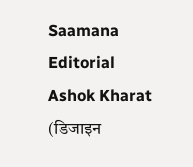Saamana Editorial Ashok Kharat (डिजाइन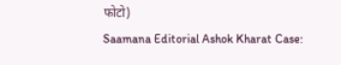फोटो)
Saamana Editorial Ashok Kharat Case: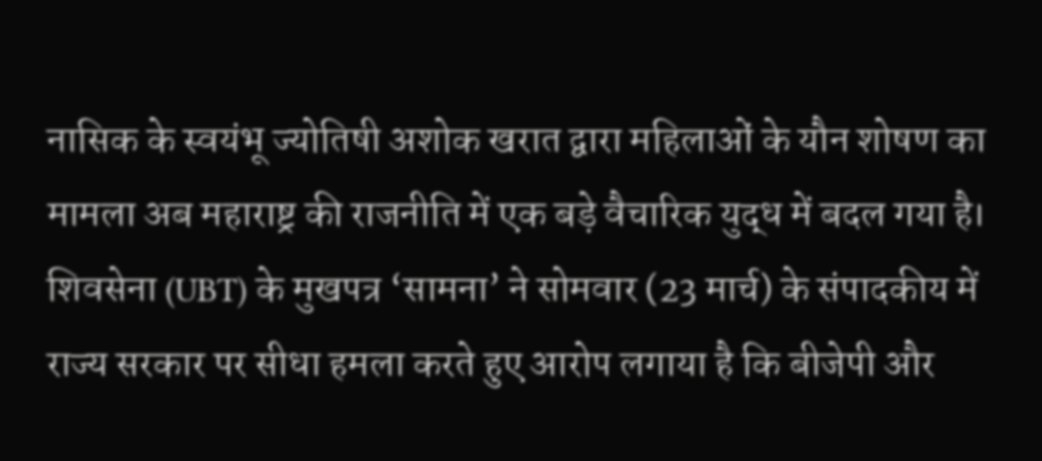नासिक के स्वयंभू ज्योतिषी अशोक खरात द्वारा महिलाओं के यौन शोषण का मामला अब महाराष्ट्र की राजनीति में एक बड़े वैचारिक युद्ध में बदल गया है। शिवसेना (UBT) के मुखपत्र ‘सामना’ ने सोमवार (23 मार्च) के संपादकीय में राज्य सरकार पर सीधा हमला करते हुए आरोप लगाया है कि बीजेपी और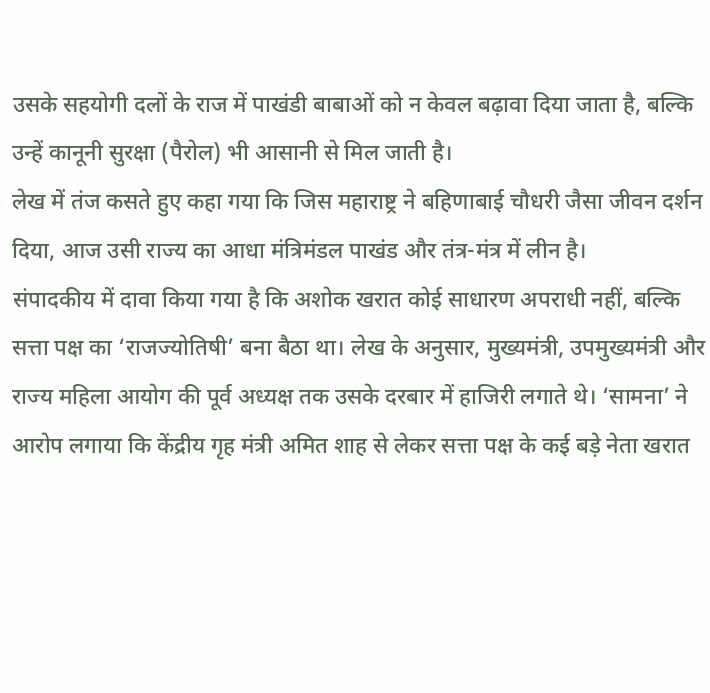उसके सहयोगी दलों के राज में पाखंडी बाबाओं को न केवल बढ़ावा दिया जाता है, बल्कि उन्हें कानूनी सुरक्षा (पैरोल) भी आसानी से मिल जाती है।
लेख में तंज कसते हुए कहा गया कि जिस महाराष्ट्र ने बहिणाबाई चौधरी जैसा जीवन दर्शन दिया, आज उसी राज्य का आधा मंत्रिमंडल पाखंड और तंत्र-मंत्र में लीन है।
संपादकीय में दावा किया गया है कि अशोक खरात कोई साधारण अपराधी नहीं, बल्कि सत्ता पक्ष का ‘राजज्योतिषी’ बना बैठा था। लेख के अनुसार, मुख्यमंत्री, उपमुख्यमंत्री और राज्य महिला आयोग की पूर्व अध्यक्ष तक उसके दरबार में हाजिरी लगाते थे। ‘सामना’ ने आरोप लगाया कि केंद्रीय गृह मंत्री अमित शाह से लेकर सत्ता पक्ष के कई बड़े नेता खरात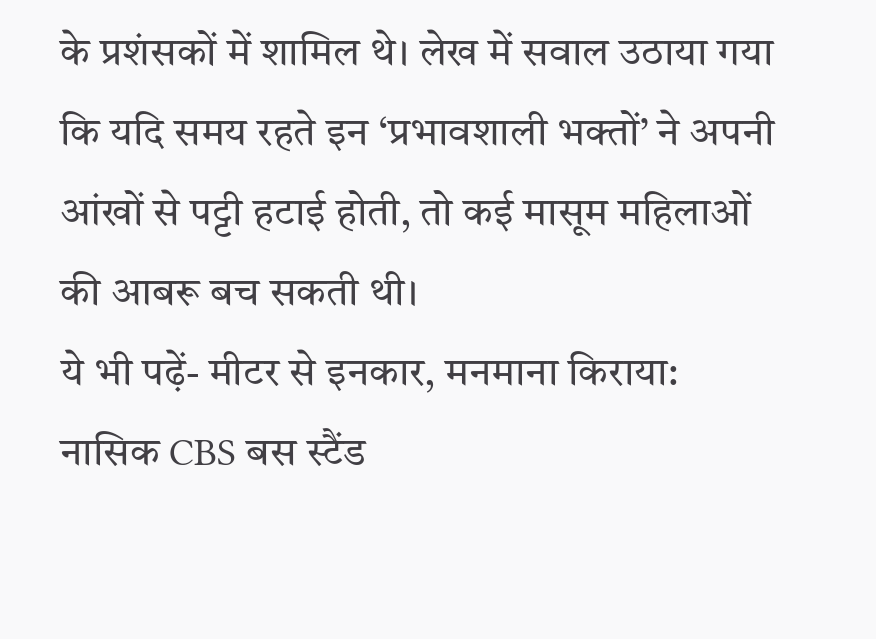के प्रशंसकों में शामिल थे। लेख में सवाल उठाया गया कि यदि समय रहते इन ‘प्रभावशाली भक्तों’ ने अपनी आंखों से पट्टी हटाई होती, तो कई मासूम महिलाओं की आबरू बच सकती थी।
ये भी पढ़ें- मीटर से इनकार, मनमाना किराया: नासिक CBS बस स्टैंड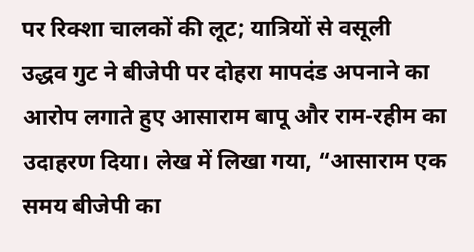पर रिक्शा चालकों की लूट; यात्रियों से वसूली
उद्धव गुट ने बीजेपी पर दोहरा मापदंड अपनाने का आरोप लगाते हुए आसाराम बापू और राम-रहीम का उदाहरण दिया। लेख में लिखा गया, “आसाराम एक समय बीजेपी का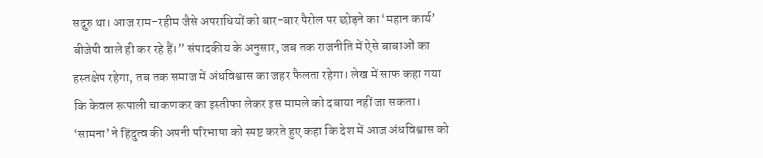सद्गुरु था। आज राम-रहीम जैसे अपराधियों को बार-बार पैरोल पर छोड़ने का ‘महान कार्य’ बीजेपी वाले ही कर रहे हैं।” संपादकीय के अनुसार, जब तक राजनीति में ऐसे बाबाओं का हस्तक्षेप रहेगा, तब तक समाज में अंधविश्वास का जहर फैलता रहेगा। लेख में साफ कहा गया कि केवल रूपाली चाकणकर का इस्तीफा लेकर इस मामले को दबाया नहीं जा सकता।
‘सामना’ ने हिंदुत्व की अपनी परिभाषा को स्पष्ट करते हुए कहा कि देश में आज अंधविश्वास को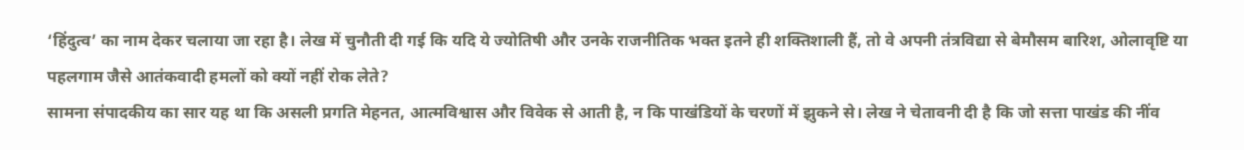‘हिंदुत्व’ का नाम देकर चलाया जा रहा है। लेख में चुनौती दी गई कि यदि ये ज्योतिषी और उनके राजनीतिक भक्त इतने ही शक्तिशाली हैं, तो वे अपनी तंत्रविद्या से बेमौसम बारिश, ओलावृष्टि या पहलगाम जैसे आतंकवादी हमलों को क्यों नहीं रोक लेते?
सामना संपादकीय का सार यह था कि असली प्रगति मेहनत, आत्मविश्वास और विवेक से आती है, न कि पाखंडियों के चरणों में झुकने से। लेख ने चेतावनी दी है कि जो सत्ता पाखंड की नींव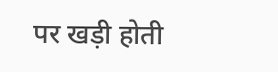पर खड़ी होती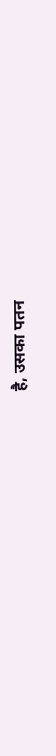है, उसका पतन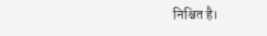निश्चित है।